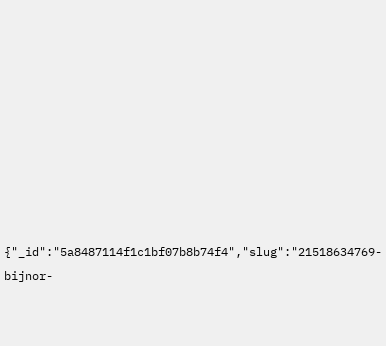{"_id":"5a8487114f1c1bf07b8b74f4","slug":"21518634769-bijnor-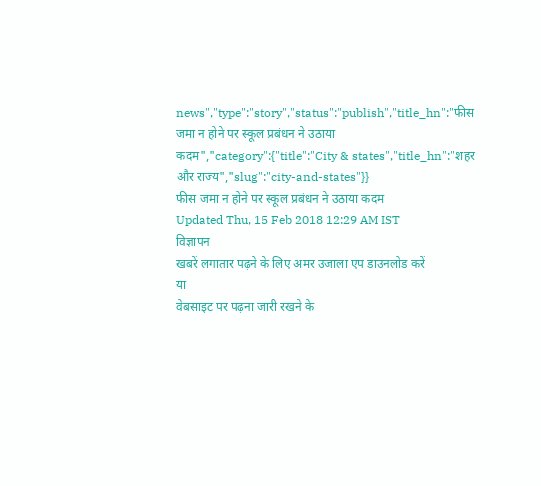news","type":"story","status":"publish","title_hn":"फीस जमा न होने पर स्कूल प्रबंधन ने उठाया कदम","category":{"title":"City & states","title_hn":"शहर और राज्य","slug":"city-and-states"}}
फीस जमा न होने पर स्कूल प्रबंधन ने उठाया कदम
Updated Thu, 15 Feb 2018 12:29 AM IST
विज्ञापन
खबरें लगातार पढ़ने के लिए अमर उजाला एप डाउनलोड करें
या
वेबसाइट पर पढ़ना जारी रखने के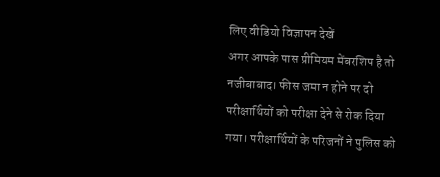लिए वीडियो विज्ञापन देखें
अगर आपके पास प्रीमियम मेंबरशिप है तो
नजीबाबाद। फीस जमा न होने पर दो परीक्षार्थियों को परीक्षा देने से रोक दिया गया। परीक्षार्थियों के परिजनों ने पुलिस को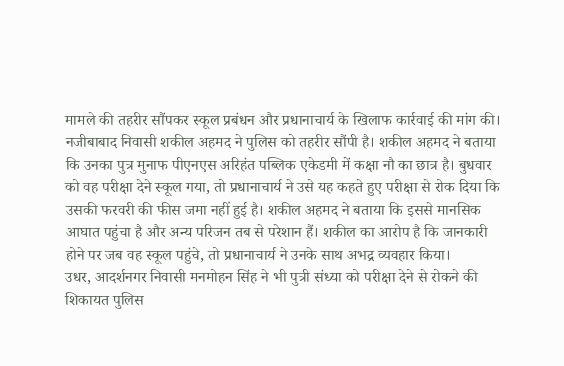मामले की तहरीर सौंपकर स्कूल प्रबंधन और प्रधानाचार्य के खिलाफ कार्रवाई की मांग की।
नजीबाबाद निवासी शकील अहमद ने पुलिस को तहरीर सौंपी है। शकील अहमद ने बताया कि उनका पुत्र मुनाफ पीएनएस अरिहंत पब्लिक एकेडमी में कक्षा नौ का छात्र है। बुधवार को वह परीक्षा देने स्कूल गया, तो प्रधानाचार्य ने उसे यह कहते हुए परीक्षा से रोक दिया कि उसकी फरवरी की फीस जमा नहीं हुई है। शकील अहमद ने बताया कि इससे मानसिक आघात पहुंचा है और अन्य परिजन तब से परेशान हैं। शकील का आरोप है कि जानकारी होने पर जब वह स्कूल पहुंचे, तो प्रधानाचार्य ने उनके साथ अभद्र व्यवहार किया।
उधर, आदर्शनगर निवासी मनमोहन सिंह ने भी पुत्री संध्या को परीक्षा देने से रोकने की शिकायत पुलिस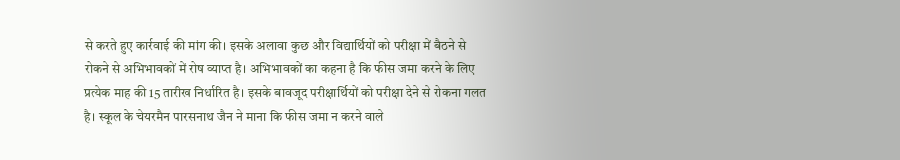से करते हुए कार्रवाई की मांग की। इसके अलावा कुछ और विद्यार्थियों को परीक्षा में बैठने से रोकने से अभिभावकों में रोष व्याप्त है। अभिभावकों का कहना है कि फीस जमा करने के लिए प्रत्येक माह की 15 तारीख निर्धारित है। इसके बावजूद परीक्षार्थियों को परीक्षा देने से रोकना गलत है। स्कूल के चेयरमैन पारसनाथ जैन ने माना कि फीस जमा न करने वाले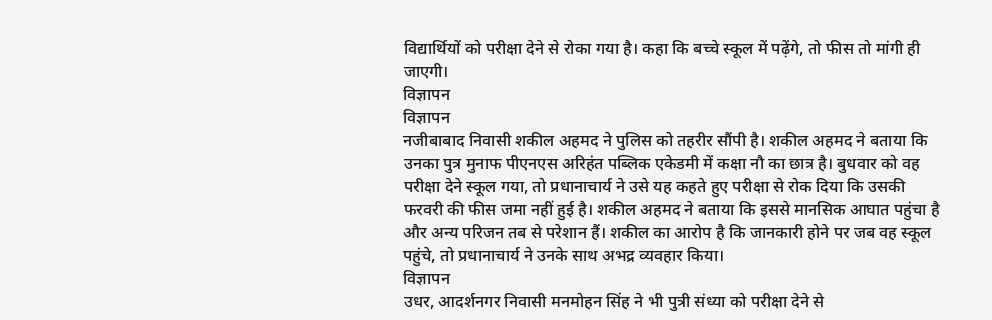विद्यार्थियों को परीक्षा देने से रोका गया है। कहा कि बच्चे स्कूल में पढ़ेंगे, तो फीस तो मांगी ही जाएगी।
विज्ञापन
विज्ञापन
नजीबाबाद निवासी शकील अहमद ने पुलिस को तहरीर सौंपी है। शकील अहमद ने बताया कि उनका पुत्र मुनाफ पीएनएस अरिहंत पब्लिक एकेडमी में कक्षा नौ का छात्र है। बुधवार को वह परीक्षा देने स्कूल गया, तो प्रधानाचार्य ने उसे यह कहते हुए परीक्षा से रोक दिया कि उसकी फरवरी की फीस जमा नहीं हुई है। शकील अहमद ने बताया कि इससे मानसिक आघात पहुंचा है और अन्य परिजन तब से परेशान हैं। शकील का आरोप है कि जानकारी होने पर जब वह स्कूल पहुंचे, तो प्रधानाचार्य ने उनके साथ अभद्र व्यवहार किया।
विज्ञापन
उधर, आदर्शनगर निवासी मनमोहन सिंह ने भी पुत्री संध्या को परीक्षा देने से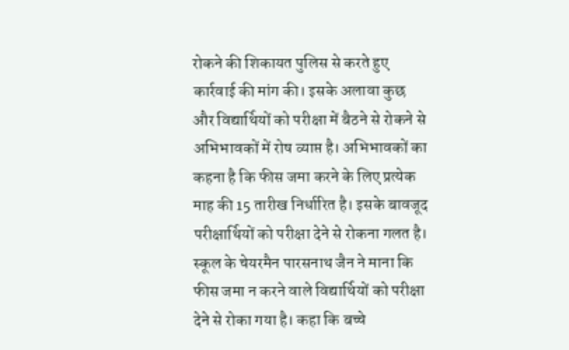रोकने की शिकायत पुलिस से करते हुए कार्रवाई की मांग की। इसके अलावा कुछ और विद्यार्थियों को परीक्षा में बैठने से रोकने से अभिभावकों में रोष व्याप्त है। अभिभावकों का कहना है कि फीस जमा करने के लिए प्रत्येक माह की 15 तारीख निर्धारित है। इसके बावजूद परीक्षार्थियों को परीक्षा देने से रोकना गलत है। स्कूल के चेयरमैन पारसनाथ जैन ने माना कि फीस जमा न करने वाले विद्यार्थियों को परीक्षा देने से रोका गया है। कहा कि बच्चे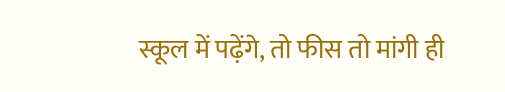स्कूल में पढ़ेंगे, तो फीस तो मांगी ही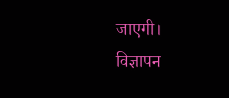जाएगी।
विज्ञापन